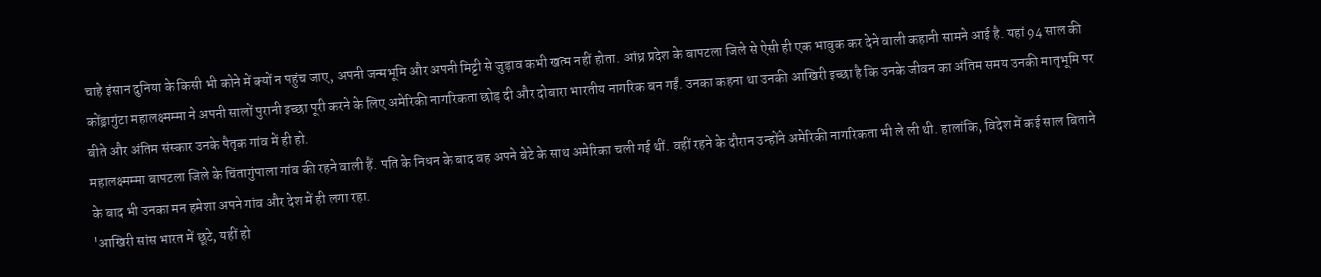चाहे इंसान दुनिया के किसी भी कोने में क्यों न पहुंच जाए, अपनी जन्मभूमि और अपनी मिट्टी से जुड़ाव कभी खत्म नहीं होता. आंध्र प्रदेश के बापटला जिले से ऐसी ही एक भावुक कर देने वाली कहानी सामने आई है. यहां 94 साल की कोंड्रागुंटा महालक्ष्मम्मा ने अपनी सालों पुरानी इच्छा पूरी करने के लिए अमेरिकी नागरिकता छोड़ दी और दोबारा भारतीय नागरिक बन गईं. उनका कहना था उनकी आखिरी इच्छा है कि उनके जीवन का अंतिम समय उनकी मातृभूमि पर बीते और अंतिम संस्कार उनके पैतृक गांव में ही हो.
महालक्ष्मम्मा बापटला जिले के चिंतागुंपाला गांव की रहने वाली हैं. पति के निधन के बाद वह अपने बेटे के साथ अमेरिका चली गई थीं. वहीं रहने के दौरान उन्होंने अमेरिकी नागरिकता भी ले ली थी. हालांकि, विदेश में कई साल बिताने के बाद भी उनका मन हमेशा अपने गांव और देश में ही लगा रहा.
'आखिरी सांस भारत में छूटे, यहीं हो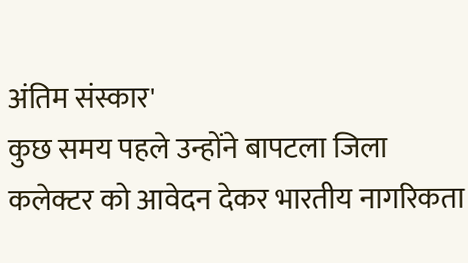अंतिम संस्कार'
कुछ समय पहले उन्होंने बापटला जिला कलेक्टर को आवेदन देकर भारतीय नागरिकता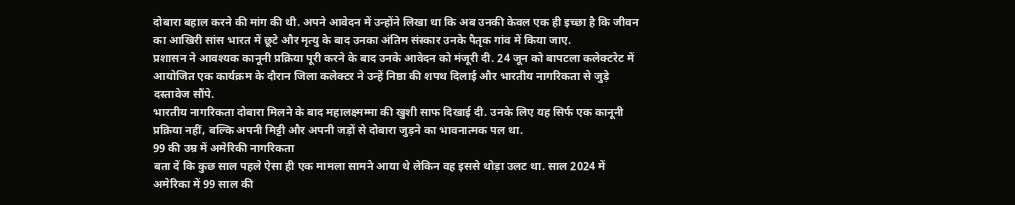दोबारा बहाल करने की मांग की थी. अपने आवेदन में उन्होंने लिखा था कि अब उनकी केवल एक ही इच्छा है कि जीवन का आखिरी सांस भारत में छूटे और मृत्यु के बाद उनका अंतिम संस्कार उनके पैतृक गांव में किया जाए.
प्रशासन ने आवश्यक कानूनी प्रक्रिया पूरी करने के बाद उनके आवेदन को मंजूरी दी. 24 जून को बापटला कलेक्टरेट में आयोजित एक कार्यक्रम के दौरान जिला कलेक्टर ने उन्हें निष्ठा की शपथ दिलाई और भारतीय नागरिकता से जुड़े दस्तावेज सौंपे.
भारतीय नागरिकता दोबारा मिलने के बाद महालक्ष्मम्मा की खुशी साफ दिखाई दी. उनके लिए यह सिर्फ एक कानूनी प्रक्रिया नहीं, बल्कि अपनी मिट्टी और अपनी जड़ों से दोबारा जुड़ने का भावनात्मक पल था.
99 की उम्र में अमेरिकी नागरिकता
बता दें कि कुछ साल पहले ऐसा ही एक मामला सामने आया थे लेकिन वह इससे थोड़ा उलट था. साल 2024 में अमेरिका में 99 साल की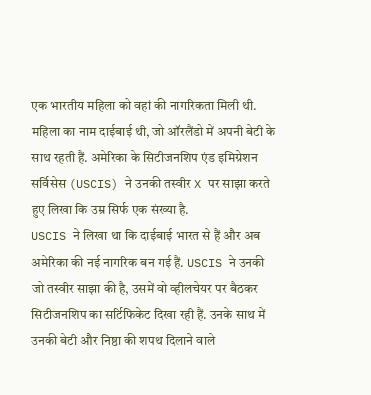एक भारतीय महिला को वहां की नागरिकता मिली थी. महिला का नाम दाईबाई थी, जो ऑरलैंडो में अपनी बेटी के साथ रहती हैं. अमेरिका के सिटीजनशिप एंड इमिग्रेशन सर्विसेस (USCIS) ने उनकी तस्वीर X पर साझा करते हुए लिखा कि उम्र सिर्फ एक संख्या है.
USCIS ने लिखा था कि दाईबाई भारत से हैं और अब अमेरिका की नई नागरिक बन गई हैं. USCIS ने उनकी जो तस्वीर साझा की है, उसमें वो व्हीलचेयर पर बैठकर सिटीजनशिप का सर्टिफिकेट दिखा रही हैं. उनके साथ में उनकी बेटी और निष्ठा की शपथ दिलाने वाले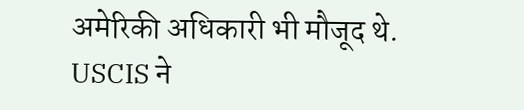अमेरिकी अधिकारी भी मौजूद थे. USCIS ने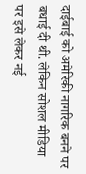दाईबाई को अमेरिकी नागरिक बनने पर बधाई दी थी. लेकिन सोशल मीडिया पर इसे लेकर नई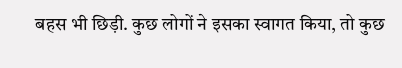बहस भी छिड़ी. कुछ लोगों ने इसका स्वागत किया, तो कुछ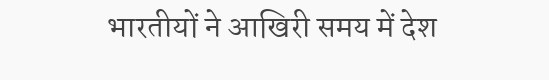भारतीयों ने आखिरी समय में देश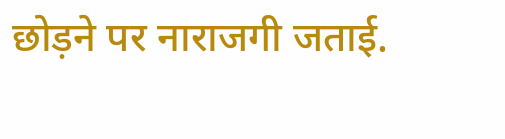छोड़ने पर नाराजगी जताई.